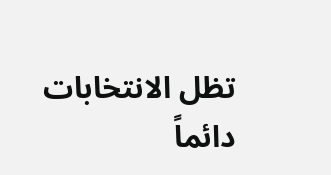تظل الانتخابات دائماً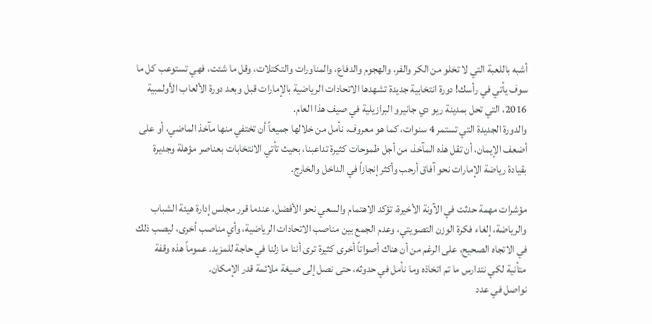أشبه باللعبة التي لا تخلو من الكر والفر، والهجوم والدفاع، والمناورات والتكتلات، وقل ما شئت، فهي تستوعب كل ما سوف يأتي في رأسك! دورة انتخابية جديدة تشهدها الاتحادات الرياضية بالإمارات قبل وبعد دورة الألعاب الأولمبية 2016، التي تحل بمدينة ريو دي جانيرو البرازيلية في صيف هذا العام.
والدورة الجديدة التي تستمر 4 سنوات، كما هو معروف، نأمل من خلالها جميعاً أن تختفي منها مآخذ الماضي، أو على أضعف الإيمان، أن تقل هذه المآخذ، من أجل طموحات كثيرة تداعبنا، بحيث تأتي الانتخابات بعناصر مؤهلة وجديرة بقيادة رياضة الإمارات نحو آفاق أرحب وأكثر إنجازاً في الداخل والخارج.

مؤشرات مهمة حدثت في الآونة الأخيرة، تؤكد الاهتمام والسعي نحو الأفضل، عندما قرر مجلس إدارة هيئة الشباب والرياضة، إلغاء فكرة الوزن التصويتي، وعدم الجمع بين مناصب الاتحادات الرياضية، وأي مناصب أخرى، ليصب ذلك في الاتجاه الصحيح، على الرغم من أن هناك أصواتاً أخرى كثيرة ترى أننا ما زلنا في حاجة للمزيد. عموماً هذه وقفة متأنية لكي نتدارس ما تم اتخاذه وما نأمل في حدوثه، حتى نصل إلى صيغة ملائمة قدر الإمكان.
نواصل في عدد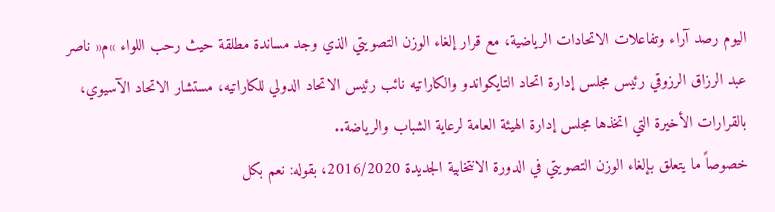اليوم رصد آراء وتفاعلات الاتحادات الرياضية، مع قرار إلغاء الوزن التصويتي الذي وجد مساندة مطلقة حيث رحب اللواء »م« ناصر عبد الرزاق الرزوقي رئيس مجلس إدارة اتحاد التايكواندو والكاراتيه نائب رئيس الاتحاد الدولي للكاراتيه، مستشار الاتحاد الآسيوي، بالقرارات الأخيرة التي اتخذها مجلس إدارة الهيئة العامة لرعاية الشباب والرياضة..
خصوصاً ما يتعلق بإلغاء الوزن التصويتي في الدورة الانتخابية الجديدة 2016/2020، بقوله: نعم بكل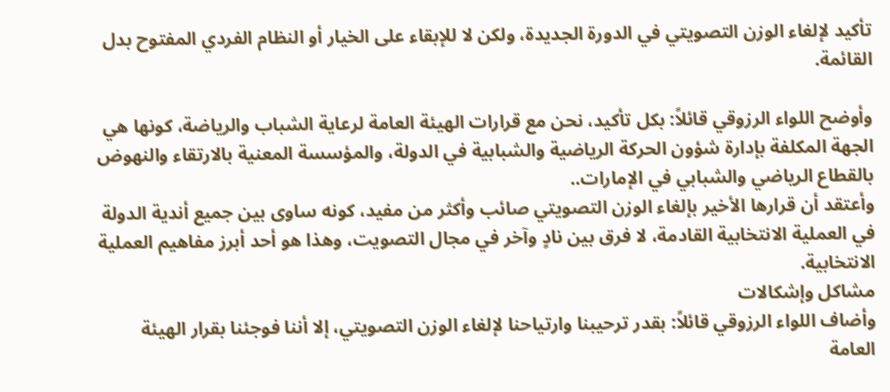تأكيد لإلغاء الوزن التصويتي في الدورة الجديدة، ولكن لا للإبقاء على الخيار أو النظام الفردي المفتوح بدل القائمة.

وأوضح اللواء الرزوقي قائلاً: بكل تأكيد، نحن مع قرارات الهيئة العامة لرعاية الشباب والرياضة، كونها هي الجهة المكلفة بإدارة شؤون الحركة الرياضية والشبابية في الدولة، والمؤسسة المعنية بالارتقاء والنهوض بالقطاع الرياضي والشبابي في الإمارات..
وأعتقد أن قرارها الأخير بإلغاء الوزن التصويتي صائب وأكثر من مفيد، كونه ساوى بين جميع أندية الدولة في العملية الانتخابية القادمة، لا فرق بين نادٍ وآخر في مجال التصويت، وهذا هو أحد أبرز مفاهيم العملية الانتخابية.
مشاكل وإشكالات
وأضاف اللواء الرزوقي قائلاً: بقدر ترحيبنا وارتياحنا لإلغاء الوزن التصويتي، إلا أننا فوجئنا بقرار الهيئة العامة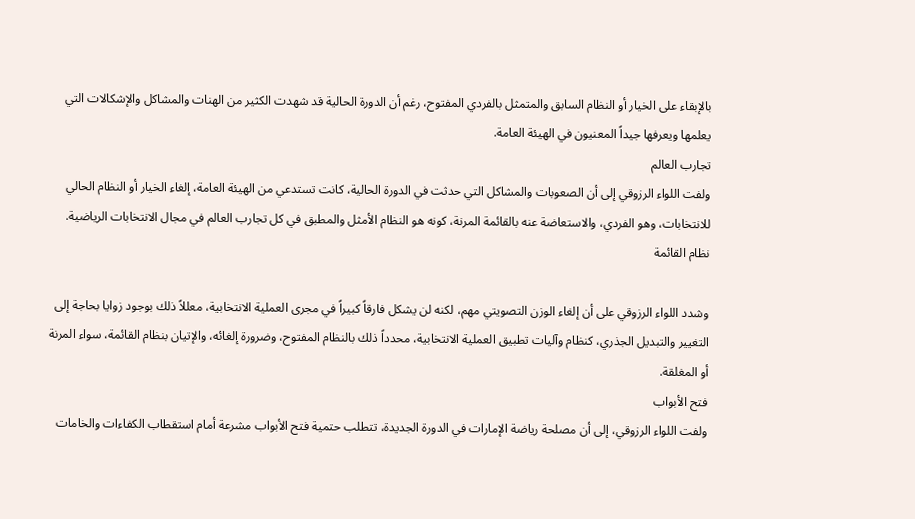بالإبقاء على الخيار أو النظام السابق والمتمثل بالفردي المفتوح، رغم أن الدورة الحالية قد شهدت الكثير من الهنات والمشاكل والإشكالات التي يعلمها ويعرفها جيداً المعنيون في الهيئة العامة.
تجارب العالم
ولفت اللواء الرزوقي إلى أن الصعوبات والمشاكل التي حدثت في الدورة الحالية، كانت تستدعي من الهيئة العامة، إلغاء الخيار أو النظام الحالي للانتخابات، وهو الفردي، والاستعاضة عنه بالقائمة المرنة، كونه هو النظام الأمثل والمطبق في كل تجارب العالم في مجال الانتخابات الرياضية.
نظام القائمة

وشدد اللواء الرزوقي على أن إلغاء الوزن التصويتي مهم، لكنه لن يشكل فارقاً كبيراً في مجرى العملية الانتخابية، معللاً ذلك بوجود زوايا بحاجة إلى التغيير والتبديل الجذري، كنظام وآليات تطبيق العملية الانتخابية، محدداً ذلك بالنظام المفتوح، وضرورة إلغائه، والإتيان بنظام القائمة، سواء المرنة أو المغلقة.
فتح الأبواب
ولفت اللواء الرزوقي، إلى أن مصلحة رياضة الإمارات في الدورة الجديدة، تتطلب حتمية فتح الأبواب مشرعة أمام استقطاب الكفاءات والخامات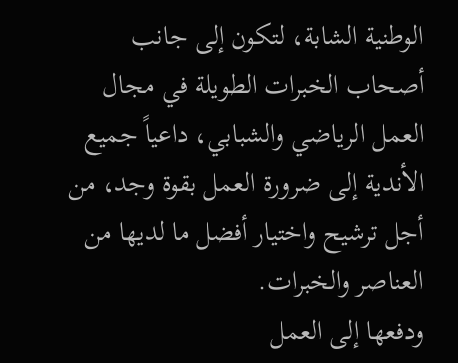الوطنية الشابة، لتكون إلى جانب أصحاب الخبرات الطويلة في مجال العمل الرياضي والشبابي، داعياً جميع الأندية إلى ضرورة العمل بقوة وجد، من أجل ترشيح واختيار أفضل ما لديها من العناصر والخبرات.
ودفعها إلى العمل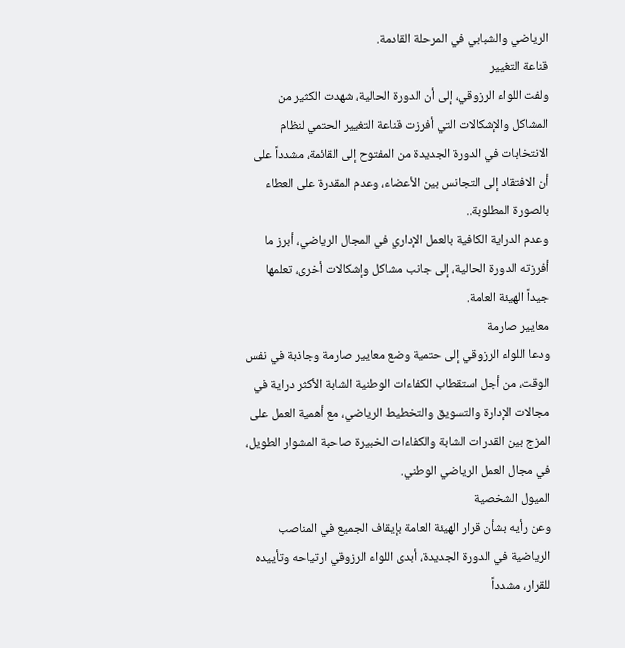الرياضي والشبابي في المرحلة القادمة.
قناعة التغيير
ولفت اللواء الرزوقي، إلى أن الدورة الحالية، شهدت الكثير من المشاكل والإشكالات التي أفرزت قناعة التغيير الحتمي لنظام الانتخابات في الدورة الجديدة من المفتوح إلى القائمة، مشدداً على أن الافتقاد إلى التجانس بين الأعضاء، وعدم المقدرة على العطاء بالصورة المطلوبة..
وعدم الدراية الكافية بالعمل الإداري في المجال الرياضي، أبرز ما أفرزته الدورة الحالية، إلى جانب مشاكل وإشكالات أخرى، تعلمها جيداً الهيئة العامة.
معايير صارمة
ودعا اللواء الرزوقي إلى حتمية وضع معايير صارمة وجاذبة في نفس الوقت، من أجل استقطاب الكفاءات الوطنية الشابة الأكثر دراية في مجالات الإدارة والتسويق والتخطيط الرياضي، مع أهمية العمل على المزج بين القدرات الشابة والكفاءات الخبيرة صاحبة المشوار الطويل، في مجال العمل الرياضي الوطني.
الميول الشخصية
وعن رأيه بشأن قرار الهيئة العامة بإيقاف الجميع في المناصب الرياضية في الدورة الجديدة، أبدى اللواء الرزوقي ارتياحه وتأييده للقرار، مشدداً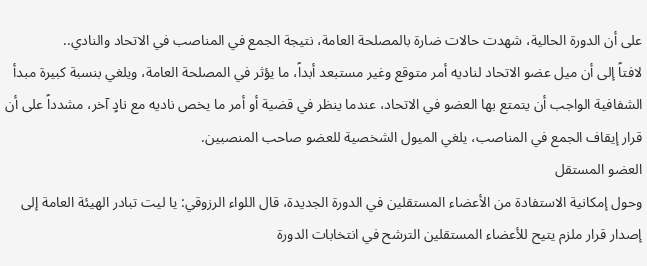على أن الدورة الحالية، شهدت حالات ضارة بالمصلحة العامة، نتيجة الجمع في المناصب في الاتحاد والنادي..
لافتاً إلى أن ميل عضو الاتحاد لناديه أمر متوقع وغير مستبعد أبداً، ما يؤثر في المصلحة العامة، ويلغي بنسبة كبيرة مبدأ الشفافية الواجب أن يتمتع بها العضو في الاتحاد، عندما ينظر في قضية أو أمر ما يخص ناديه مع نادٍ آخر، مشدداً على أن قرار إيقاف الجمع في المناصب، يلغي الميول الشخصية للعضو صاحب المنصبين.
العضو المستقل
وحول إمكانية الاستفادة من الأعضاء المستقلين في الدورة الجديدة، قال اللواء الرزوقي: يا ليت تبادر الهيئة العامة إلى إصدار قرار ملزم يتيح للأعضاء المستقلين الترشح في انتخابات الدورة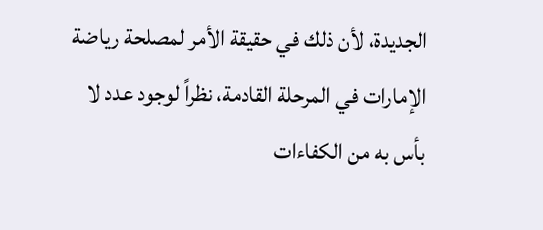الجديدة، لأن ذلك في حقيقة الأمر لمصلحة رياضة الإمارات في المرحلة القادمة، نظراً لوجود عدد لا بأس به من الكفاءات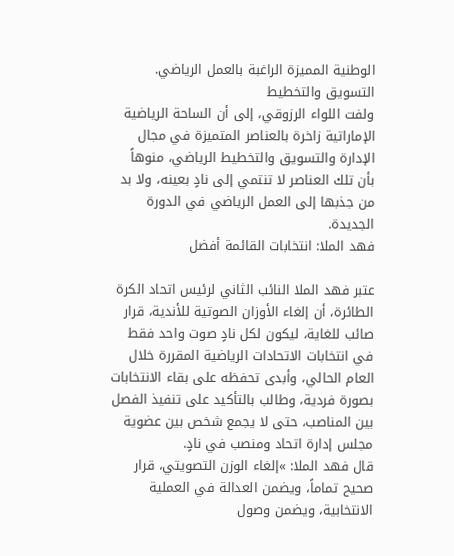الوطنية المميزة الراغبة بالعمل الرياضي.
التسويق والتخطيط
ولفت اللواء الرزوقي، إلى أن الساحة الرياضية الإماراتية زاخرة بالعناصر المتميزة في مجال الإدارة والتسويق والتخطيط الرياضي، منوهاً بأن تلك العناصر لا تنتمي إلى نادٍ بعينه، ولا بد من جذبها إلى العمل الرياضي في الدورة الجديدة.
فهد الملا: انتخابات القائمة أفضل

عتبر فهد الملا النائب الثاني لرئيس اتحاد الكرة الطائرة، أن إلغاء الأوزان الصوتية للأندية، قرار صائب للغاية، ليكون لكل نادٍ صوت واحد فقط في انتخابات الاتحادات الرياضية المقررة خلال العام الحالي، وأبدى تحفظه على بقاء الانتخابات بصورة فردية، وطالب بالتأكيد على تنفيذ الفصل بين المناصب، حتى لا يجمع شخص بين عضوية مجلس إدارة اتحاد ومنصب في نادٍ.
قال فهد الملا: »إلغاء الوزن التصويتي، قرار صحيح تماماً، ويضمن العدالة في العملية الانتخابية، ويضمن وصول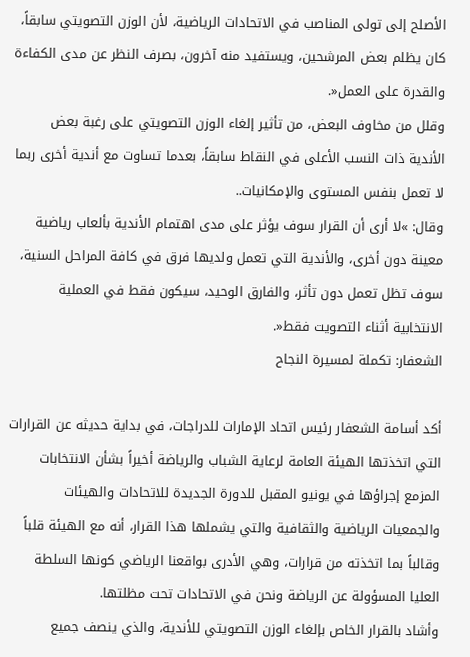الأصلح إلى تولى المناصب في الاتحادات الرياضية، لأن الوزن التصويتي سابقاً، كان يظلم بعض المرشحين، ويستفيد منه آخرون، بصرف النظر عن مدى الكفاءة والقدرة على العمل«.
وقلل من مخاوف البعض، من تأثير إلغاء الوزن التصويتي على رغبة بعض الأندية ذات النسب الأعلى في النقاط سابقاً، بعدما تساوت مع أندية أخرى ربما لا تعمل بنفس المستوى والإمكانيات..
وقال: »لا أرى أن القرار سوف يؤثر على مدى اهتمام الأندية بألعاب رياضية معينة دون أخرى، والأندية التي تعمل ولديها فرق في كافة المراحل السنية، سوف تظل تعمل دون تأثر، والفارق الوحيد، سيكون فقط في العملية الانتخابية أثناء التصويت فقط«.
الشعفار: تكملة لمسيرة النجاح

أكد أسامة الشعفار رئيس اتحاد الإمارات للدراجات، في بداية حديثه عن القرارات التي اتخذتها الهيئة العامة لرعاية الشباب والرياضة أخيراً بشأن الانتخابات المزمع إجراؤها في يونيو المقبل للدورة الجديدة للاتحادات والهيئات والجمعيات الرياضية والثقافية والتي يشملها هذا القرار، أنه مع الهيئة قلباً وقالباً بما اتخذته من قرارات، وهي الأدرى بواقعنا الرياضي كونها السلطة العليا المسؤولة عن الرياضة ونحن في الاتحادات تحت مظلتها.
وأشاد بالقرار الخاص بإلغاء الوزن التصويتي للأندية، والذي ينصف جميع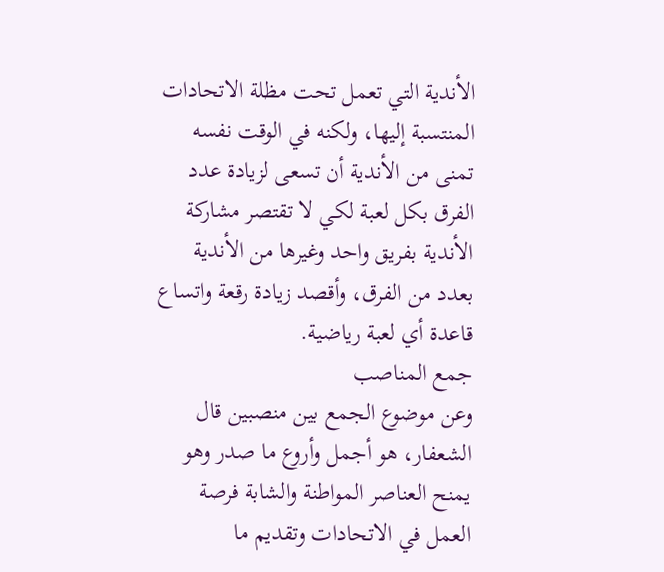الأندية التي تعمل تحت مظلة الاتحادات المنتسبة إليها، ولكنه في الوقت نفسه تمنى من الأندية أن تسعى لزيادة عدد الفرق بكل لعبة لكي لا تقتصر مشاركة الأندية بفريق واحد وغيرها من الأندية بعدد من الفرق، وأقصد زيادة رقعة واتساع قاعدة أي لعبة رياضية.
جمع المناصب
وعن موضوع الجمع بين منصبين قال الشعفار، هو أجمل وأروع ما صدر وهو يمنح العناصر المواطنة والشابة فرصة العمل في الاتحادات وتقديم ما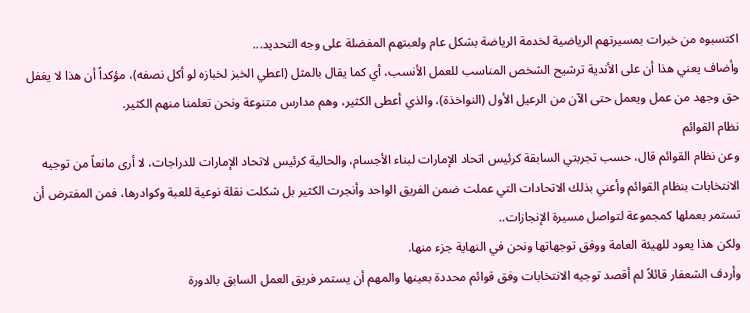اكتسبوه من خبرات بمسيرتهم الرياضية لخدمة الرياضة بشكل عام ولعبتهم المفضلة على وجه التحديد...
وأضاف يعني هذا أن على الأندية ترشيح الشخص المناسب للعمل الأنسب، أي كما يقال بالمثل (اعطي الخبز لخبازه لو أكل نصفه)، مؤكداً أن هذا لا يغفل حق وجهد من عمل ويعمل حتى الآن من الرعيل الأول (النواخذة)، والذي أعطى الكثير، وهم مدارس متنوعة ونحن تعلمنا منهم الكثير.
نظام القوائم
وعن نظام القوائم قال، حسب تجربتي السابقة كرئيس اتحاد الإمارات لبناء الأجسام، والحالية كرئيس لاتحاد الإمارات للدراجات، لا أرى مانعاً من توجيه الانتخابات بنظام القوائم وأعني بذلك الاتحادات التي عملت ضمن الفريق الواحد وأنجرت الكثير بل شكلت نقلة نوعية للعبة وكوادرها، فمن المفترض أن تستمر بعملها كمجموعة لتواصل مسيرة الإنجازات..
ولكن هذا يعود للهيئة العامة ووفق توجهاتها ونحن في النهاية جزء منها.
وأردف الشعفار قائلاً لم أقصد توجيه الانتخابات وفق قوائم محددة بعينها والمهم أن يستمر فريق العمل السابق بالدورة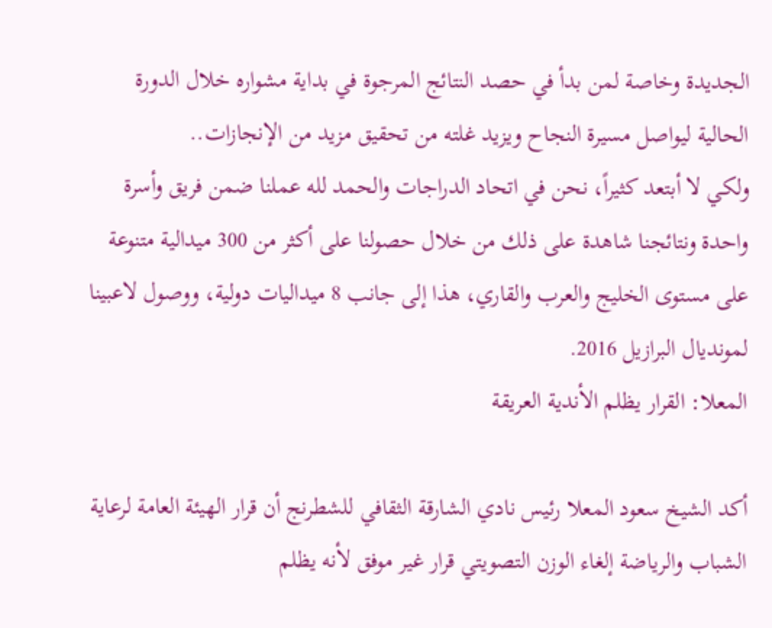الجديدة وخاصة لمن بدأ في حصد النتائج المرجوة في بداية مشواره خلال الدورة الحالية ليواصل مسيرة النجاح ويزيد غلته من تحقيق مزيد من الإنجازات..
ولكي لا أبتعد كثيراً، نحن في اتحاد الدراجات والحمد لله عملنا ضمن فريق وأسرة واحدة ونتائجنا شاهدة على ذلك من خلال حصولنا على أكثر من 300 ميدالية متنوعة على مستوى الخليج والعرب والقاري، هذا إلى جانب 8 ميداليات دولية، ووصول لاعبينا لمونديال البرازيل 2016.
المعلا: القرار يظلم الأندية العريقة

أكد الشيخ سعود المعلا رئيس نادي الشارقة الثقافي للشطرنج أن قرار الهيئة العامة لرعاية الشباب والرياضة إلغاء الوزن التصويتي قرار غير موفق لأنه يظلم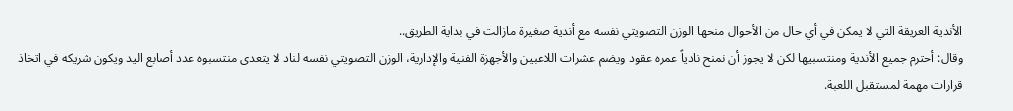الأندية العريقة التي لا يمكن في أي حال من الأحوال منحها الوزن التصويتي نفسه مع أندية صغيرة مازالت في بداية الطريق..
وقال: أحترم جميع الأندية ومنتسبيها لكن لا يجوز أن نمنح نادياً عمره عقود ويضم عشرات اللاعبين والأجهزة الفنية والإدارية، الوزن التصويتي نفسه لناد لا يتعدى منتسبوه عدد أصابع اليد ويكون شريكه في اتخاذ قرارات مهمة لمستقبل اللعبة.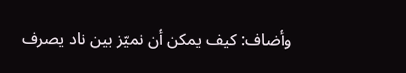وأضاف: كيف يمكن أن نميّز بين ناد يصرف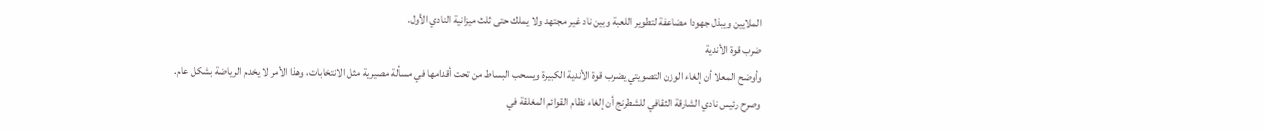الملايين ويبذل جهودا مضاعفة لتطوير اللعبة وبين ناد غير مجتهد ولا يملك حتى ثلث ميزانية النادي الأول.
ضرب قوة الأندية
وأوضح المعلا أن إلغاء الوزن التصويتي يضرب قوة الأندية الكبيرة ويسحب البساط من تحت أقدامها في مسألة مصيرية مثل الانتخابات، وهذا الأمر لا يخدم الرياضة بشكل عام.
وصرح رئيس نادي الشارقة الثقافي للشطرنج أن إلغاء نظام القوائم المغلقة في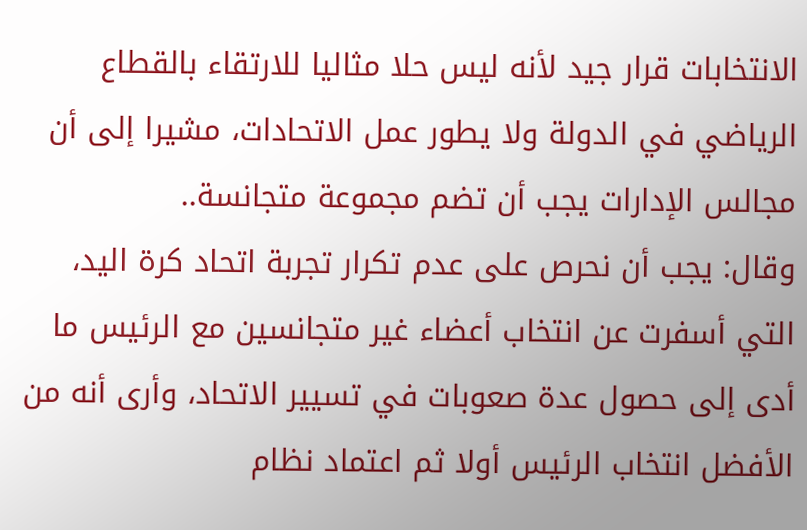الانتخابات قرار جيد لأنه ليس حلا مثاليا للارتقاء بالقطاع الرياضي في الدولة ولا يطور عمل الاتحادات، مشيرا إلى أن مجالس الإدارات يجب أن تضم مجموعة متجانسة..
وقال: يجب أن نحرص على عدم تكرار تجربة اتحاد كرة اليد، التي أسفرت عن انتخاب أعضاء غير متجانسين مع الرئيس ما أدى إلى حصول عدة صعوبات في تسيير الاتحاد، وأرى أنه من الأفضل انتخاب الرئيس أولا ثم اعتماد نظام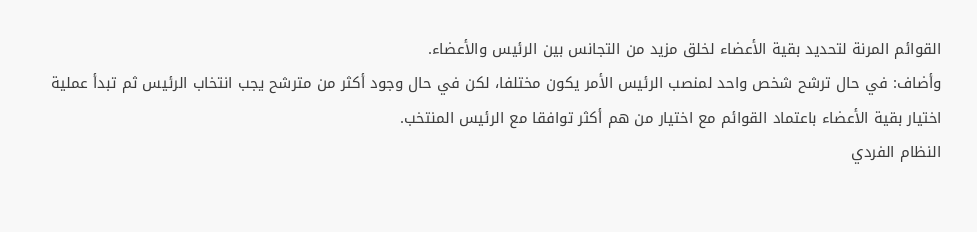القوائم المرنة لتحديد بقية الأعضاء لخلق مزيد من التجانس بين الرئيس والأعضاء.
وأضاف: في حال ترشح شخص واحد لمنصب الرئيس الأمر يكون مختلفا، لكن في حال وجود أكثر من مترشح يجب انتخاب الرئيس ثم تبدأ عملية اختيار بقية الأعضاء باعتماد القوائم مع اختيار من هم أكثر توافقا مع الرئيس المنتخب.
النظام الفردي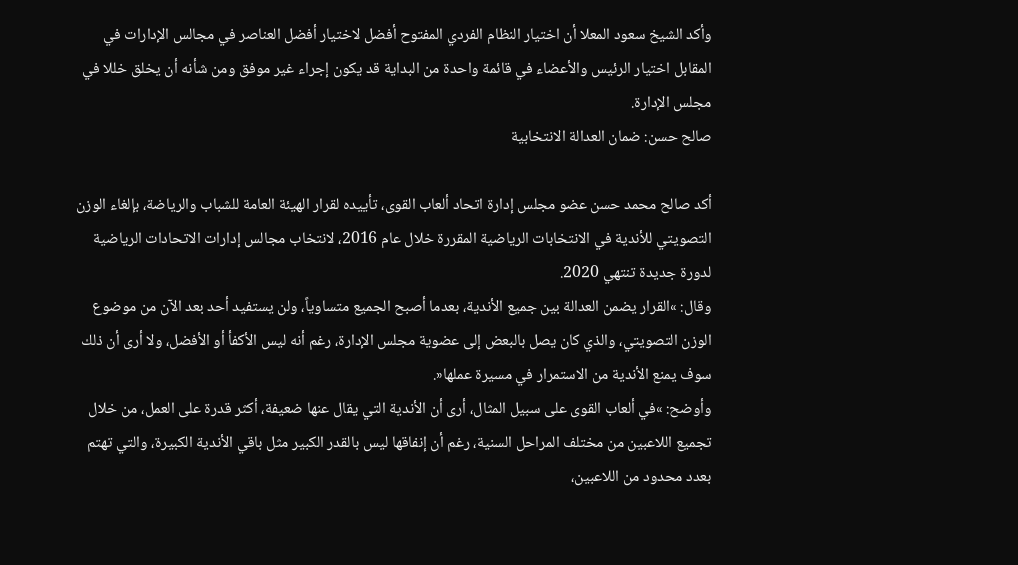وأكد الشيخ سعود المعلا أن اختيار النظام الفردي المفتوح أفضل لاختيار أفضل العناصر في مجالس الإدارات في المقابل اختيار الرئيس والأعضاء في قائمة واحدة من البداية قد يكون إجراء غير موفق ومن شأنه أن يخلق خللا في مجلس الإدارة.
صالح حسن: ضمان العدالة الانتخابية

أكد صالح محمد حسن عضو مجلس إدارة اتحاد ألعاب القوى، تأييده لقرار الهيئة العامة للشباب والرياضة، بإلغاء الوزن التصويتي للأندية في الانتخابات الرياضية المقررة خلال عام 2016، لانتخاب مجالس إدارات الاتحادات الرياضية لدورة جديدة تنتهي 2020.
وقال: »القرار يضمن العدالة بين جميع الأندية، بعدما أصبح الجميع متساوياً، ولن يستفيد أحد بعد الآن من موضوع الوزن التصويتي، والذي كان يصل بالبعض إلى عضوية مجلس الإدارة، رغم أنه ليس الأكفأ أو الأفضل، ولا أرى أن ذلك سوف يمنع الأندية من الاستمرار في مسيرة عملها«.
وأوضح: »في ألعاب القوى على سبيل المثال، أرى أن الأندية التي يقال عنها ضعيفة، أكثر قدرة على العمل، من خلال تجميع اللاعبين من مختلف المراحل السنية، رغم أن إنفاقها ليس بالقدر الكبير مثل باقي الأندية الكبيرة، والتي تهتم بعدد محدود من اللاعبين،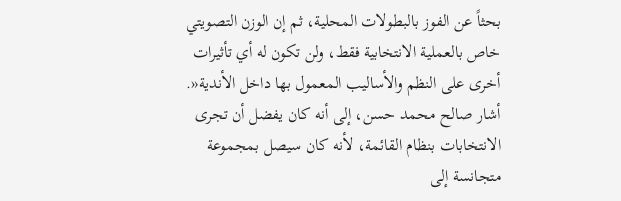بحثاً عن الفوز بالبطولات المحلية، ثم إن الوزن التصويتي خاص بالعملية الانتخابية فقط، ولن تكون له أي تأثيرات أخرى على النظم والأساليب المعمول بها داخل الأندية«.
أشار صالح محمد حسن، إلى أنه كان يفضل أن تجرى الانتخابات بنظام القائمة، لأنه كان سيصل بمجموعة متجانسة إلى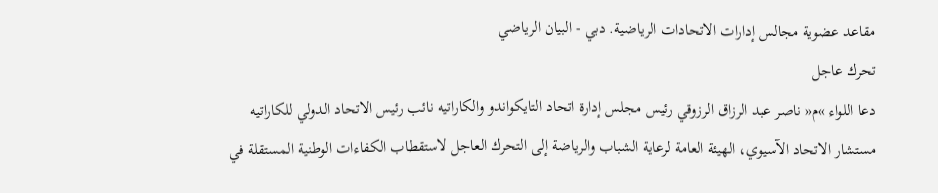مقاعد عضوية مجالس إدارات الاتحادات الرياضية. دبي - البيان الرياضي
تحرك عاجل
دعا اللواء »م« ناصر عبد الرزاق الرزوقي رئيس مجلس إدارة اتحاد التايكواندو والكاراتيه نائب رئيس الاتحاد الدولي للكاراتيه مستشار الاتحاد الآسيوي، الهيئة العامة لرعاية الشباب والرياضة إلى التحرك العاجل لاستقطاب الكفاءات الوطنية المستقلة في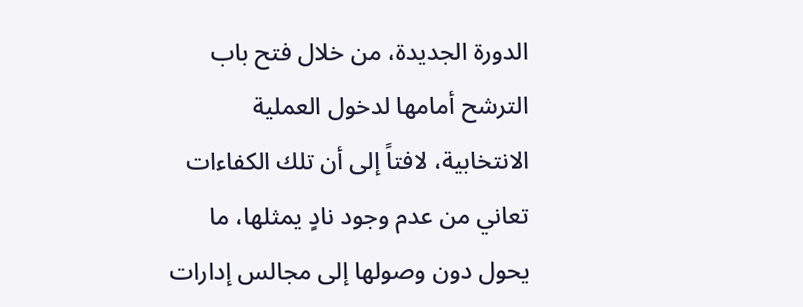الدورة الجديدة، من خلال فتح باب الترشح أمامها لدخول العملية الانتخابية، لافتاً إلى أن تلك الكفاءات تعاني من عدم وجود نادٍ يمثلها، ما يحول دون وصولها إلى مجالس إدارات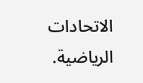الاتحادات الرياضية.